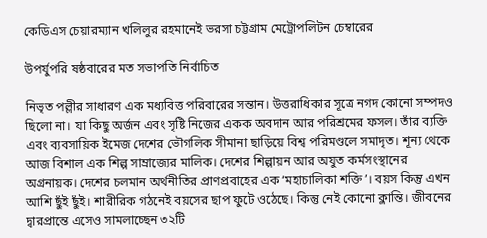কেডিএস চেয়ারম্যান খলিলুর রহমানেই ভরসা চট্টগ্রাম মেট্রোপলিটন চেম্বারের

উপর্যুপরি ষষ্ঠবারের মত সভাপতি নির্বাচিত

নিভৃত পল্লীর সাধারণ এক মধ্যবিত্ত পরিবারের সন্তান। উত্তরাধিকার সূত্রে নগদ কোনো সম্পদও ছিলো না। যা কিছু অর্জন এবং সৃষ্টি নিজের একক অবদান আর পরিশ্রমের ফসল। তাঁর ব্যক্তি এবং ব্যবসায়িক ইমেজ দেশের ভৌগলিক সীমানা ছাড়িয়ে বিশ্ব পরিমণ্ডলে সমাদৃত। শূন্য থেকে আজ বিশাল এক শিল্প সাম্রাজ্যের মালিক। দেশের শিল্পায়ন আর অযুত কর্মসংস্থানের অগ্রনায়ক। দেশের চলমান অর্থনীতির প্রাণপ্রবাহের এক ‘মহাচালিকা শক্তি’। বয়স কিন্তু এখন আশি ছুঁই ছুঁই। শারীরিক গঠনেই বয়সের ছাপ ফুটে ওঠেছে। কিন্তু নেই কোনো ক্লান্তি। জীবনের দ্বারপ্রান্তে এসেও সামলাচ্ছেন ৩২টি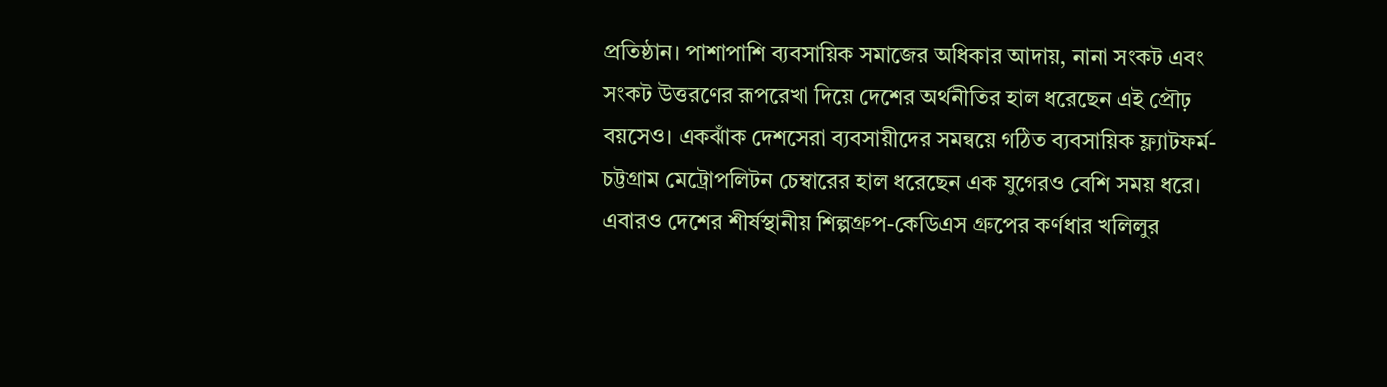প্রতিষ্ঠান। পাশাপাশি ব্যবসায়িক সমাজের অধিকার আদায়, নানা সংকট এবং সংকট উত্তরণের রূপরেখা দিয়ে দেশের অর্থনীতির হাল ধরেছেন এই প্রৌঢ় বয়সেও। একঝাঁক দেশসেরা ব্যবসায়ীদের সমন্বয়ে গঠিত ব্যবসায়িক ফ্ল্যাটফর্ম- চট্টগ্রাম মেট্রোপলিটন চেম্বারের হাল ধরেছেন এক যুগেরও বেশি সময় ধরে। এবারও দেশের শীর্ষস্থানীয় শিল্পগ্রুপ-কেডিএস গ্রুপের কর্ণধার খলিলুর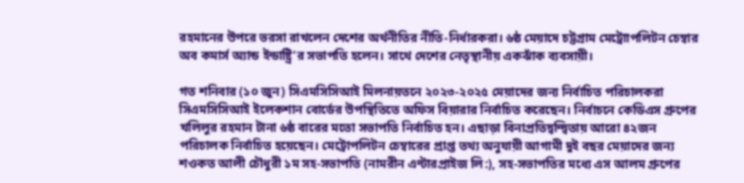রহমানের উপরে ভরসা রাখলেন দেশের অর্থনীতির নীতি-নির্ধারকরা। ৬ষ্ঠ মেয়াদে চট্টগ্রাম মেট্রোাপলিটন চেম্বার অব কমার্স অ্যান্ড ইন্ডাষ্ট্রি’র সভাপতি হলেন। সাথে দেশের নেতৃস্থানীয় একঝাঁক ব্যবসায়ী।

গত শনিবার (১০ জুন) সিএমসিসিআই মিলনায়তনে ২০২৩-২০২৫ মেয়াদের জন্য নির্বাচিত পরিচালকরা সিএমসিসিআই ইলেকশান বোর্ডের উপস্থিতিতে অফিস বিয়ারার নির্বাচিত করেছেন। নির্বাচনে কেডিএস গ্রুপের খলিলুর রহমান টানা ৬ষ্ঠ বারের মতো সভাপতি নির্বাচিত হন। এছাড়া বিনাপ্রতিদ্বন্দ্বিতায় আরো ৪২জন পরিচালক নির্বাচিত হয়েছেন। মেট্রোপলিটন চেম্বারের প্রাপ্ত তথ্য অনুযায়ী আগামী দুই বছর মেয়াদের জন্য শওকত আলী চৌধুরী ১ম সহ-সভাপতি (নামরীন এন্টারপ্রাইজ লি:), সহ-সভাপতির মধ্যে এস আলম গ্রুপের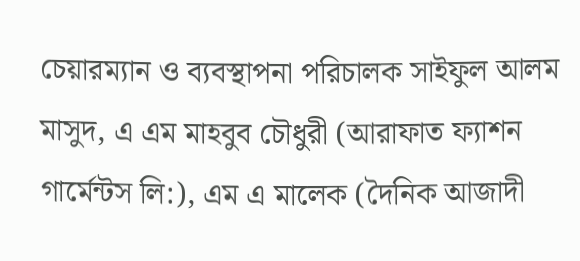চেয়ারম্যান ও ব্যবস্থাপনা পরিচালক সাইফুল আলম মাসুদ, এ এম মাহবুব চৌধুরী (আরাফাত ফ্যাশন গার্মেন্টস লি:), এম এ মালেক (দৈনিক আজাদী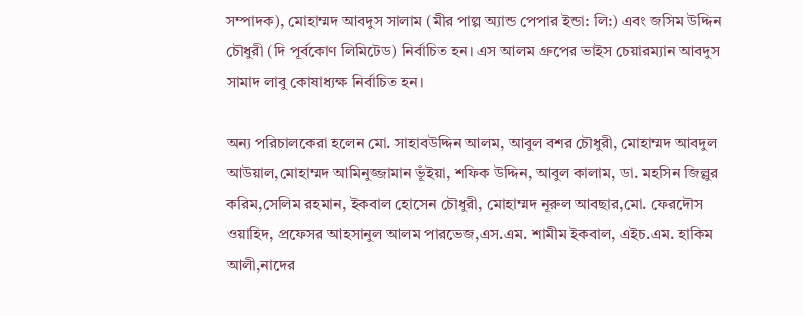সম্পাদক), মোহাম্মদ আবদুস সালাম (মীর পাল্প অ্যান্ড পেপার ইন্ডা: লি:) এবং জসিম উদ্দিন চৌধুরী (দি পূর্বকোণ লিমিটেড) নির্বাচিত হন। এস আলম গ্রুপের ভাইস চেয়ারম্যান আবদুস সামাদ লাবু কোষাধ্যক্ষ নির্বাচিত হন।

অন্য পরিচালকেরা হলেন মো. সাহাবউদ্দিন আলম, আবুল বশর চৌধুরী, মোহাম্মদ আবদুল আউয়াল,মোহাম্মদ আমিনুজ্জামান ভূঁইয়া, শফিক উদ্দিন, আবুল কালাম, ডা. মহসিন জিল্লুর করিম,সেলিম রহমান, ইকবাল হোসেন চৌধুরী, মোহাম্মদ নূরুল আবছার,মো. ফেরদৌস ওয়াহিদ, প্রফেসর আহসানুল আলম পারভেজ,এস.এম. শামীম ইকবাল, এইচ.এম. হাকিম আলী,নাদের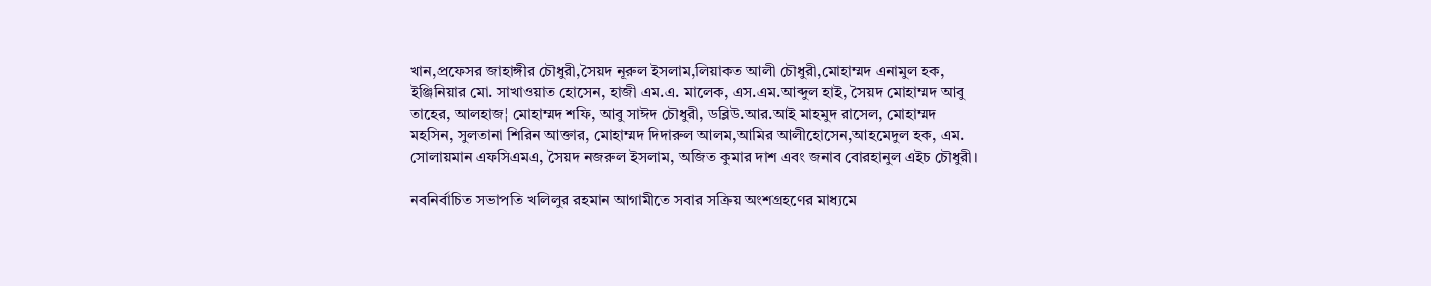খান,প্রফেসর জাহাঙ্গীর চৌধুরী,সৈয়দ নূরুল ইসলাম,লিয়াকত আলী চৌধুরী,মোহাম্মদ এনামুল হক, ইঞ্জিনিয়ার মো. সাখাওয়াত হোসেন, হাজী এম.এ. মালেক, এস.এম.আব্দুল হাই, সৈয়দ মোহাম্মদ আবু তাহের, আলহাজ¦ মোহাম্মদ শফি, আবু সাঈদ চৌধুরী, ডব্লিউ.আর.আই মাহমুদ রাসেল, মোহাম্মদ মহসিন, সুলতানা শিরিন আক্তার, মোহাম্মদ দিদারুল আলম,আমির আলীহোসেন,আহমেদুল হক, এম. সোলায়মান এফসিএমএ, সৈয়দ নজরুল ইসলাম, অজিত কুমার দাশ এবং জনাব বোরহানুল এইচ চৌধুরী।

নবনির্বাচিত সভাপতি খলিলুর রহমান আগামীতে সবার সক্রিয় অংশগ্রহণের মাধ্যমে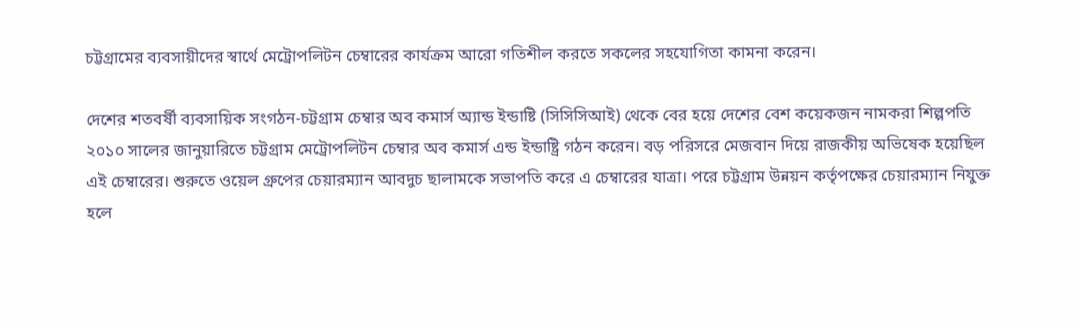চট্টগ্রামের ব্যবসায়ীদের স্বার্থে মেট্রোপলিটন চেম্বারের কার্যক্রম আরো গতিশীল করতে সকলের সহযোগিতা কামনা করেন।

দেশের শতবর্ষী ব্যবসায়িক সংগঠন-চট্টগ্রাম চেম্বার অব কমার্স অ্যান্ড ইন্ডাষ্টি (সিসিসিআই) থেকে বের হয়ে দেশের বেশ কয়েকজন নামকরা শিল্পপতি ২০১০ সালের জানুয়ারিতে চট্টগ্রাম মেট্রোপলিটন চেম্বার অব কমার্স এন্ড ইন্ডাষ্ট্রি গঠন করেন। বড় পরিসরে মেজবান দিয়ে রাজকীয় অভিষেক হয়েছিল এই চেম্বারের। শুরুতে ওয়েল গ্রুপের চেয়ারম্যান আবদুচ ছালামকে সভাপতি করে এ চেম্বারের যাত্রা। পরে চট্টগ্রাম উন্নয়ন কর্তৃপক্ষের চেয়ারম্যান নিযুক্ত হলে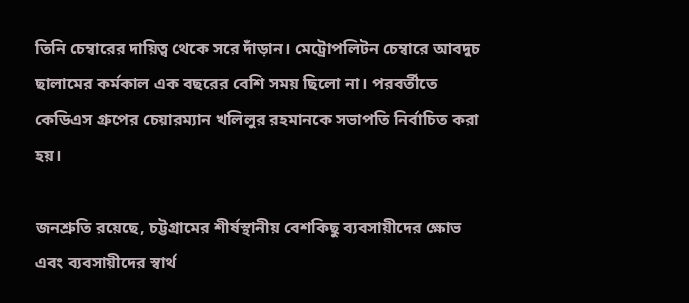তিনি চেম্বারের দায়িত্ব থেকে সরে দাঁড়ান। মেট্রোপলিটন চেম্বারে আবদুচ ছালামের কর্মকাল এক বছরের বেশি সময় ছিলো না। পরবর্তীতে কেডিএস গ্রুপের চেয়ারম্যান খলিলুর রহমানকে সভাপতি নির্বাচিত করা হয়।

জনশ্রুতি রয়েছে, চট্টগ্রামের শীর্ষস্থানীয় বেশকিছু ব্যবসায়ীদের ক্ষোভ এবং ব্যবসায়ীদের স্বার্থ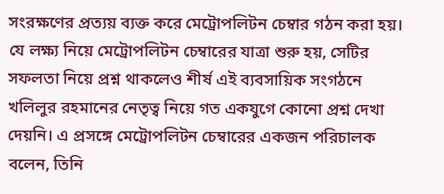সংরক্ষণের প্রত্যয় ব্যক্ত করে মেট্রোপলিটন চেম্বার গঠন করা হয়। যে লক্ষ্য নিয়ে মেট্রোপলিটন চেম্বারের যাত্রা শুরু হয়, সেটির সফলতা নিয়ে প্রশ্ন থাকলেও শীর্ষ এই ব্যবসায়িক সংগঠনে খলিলুর রহমানের নেতৃত্ব নিয়ে গত একযুগে কোনো প্রশ্ন দেখা দেয়নি। এ প্রসঙ্গে মেট্রোপলিটন চেম্বারের একজন পরিচালক বলেন, তিনি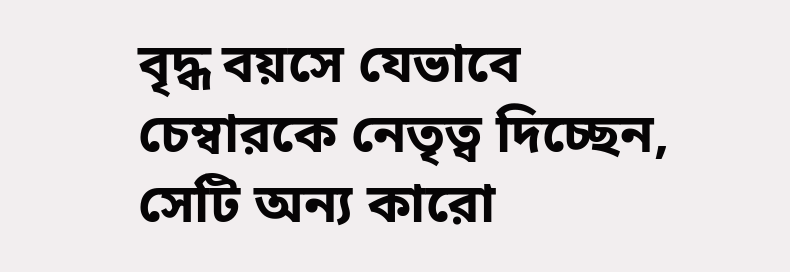বৃদ্ধ বয়সে যেভাবে চেম্বারকে নেতৃত্ব দিচ্ছেন, সেটি অন্য কারো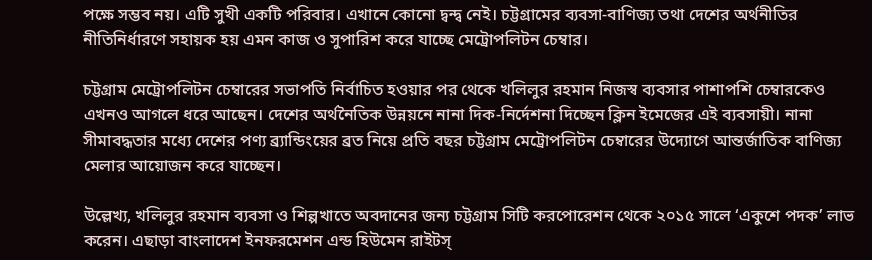পক্ষে সম্ভব নয়। এটি সুখী একটি পরিবার। এখানে কোনো দ্বন্দ্ব নেই। চট্টগ্রামের ব্যবসা-বাণিজ্য তথা দেশের অর্থনীতির নীতিনির্ধারণে সহায়ক হয় এমন কাজ ও সুপারিশ করে যাচ্ছে মেট্রোপলিটন চেম্বার।

চট্টগ্রাম মেট্রোপলিটন চেম্বারের সভাপতি নির্বাচিত হওয়ার পর থেকে খলিলুর রহমান নিজস্ব ব্যবসার পাশাপশি চেম্বারকেও এখনও আগলে ধরে আছেন। দেশের অর্থনৈতিক উন্নয়নে নানা দিক-নির্দেশনা দিচ্ছেন ক্লিন ইমেজের এই ব্যবসায়ী। নানা সীমাবদ্ধতার মধ্যে দেশের পণ্য ব্র্যান্ডিংয়ের ব্রত নিয়ে প্রতি বছর চট্টগ্রাম মেট্রোপলিটন চেম্বারের উদ্যোগে আন্তর্জাতিক বাণিজ্য মেলার আয়োজন করে যাচ্ছেন।

উল্লেখ্য, খলিলুর রহমান ব্যবসা ও শিল্পখাতে অবদানের জন্য চট্টগ্রাম সিটি করপোরেশন থেকে ২০১৫ সালে ‘একুশে পদক’ লাভ করেন। এছাড়া বাংলাদেশ ইনফরমেশন এন্ড হিউমেন রাইটস্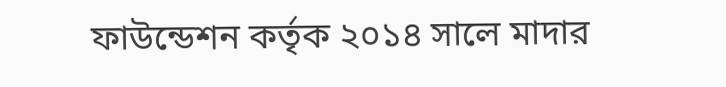ফাউন্ডেশন কর্তৃক ২০১৪ সালে মাদার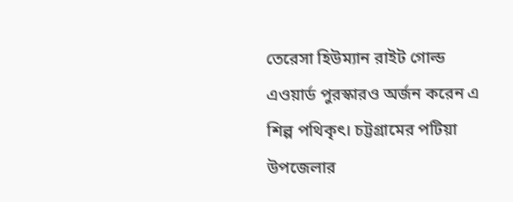তেরেসা হিউম্যান রাইট গোল্ড এওয়ার্ড পুরস্কারও অর্জন করেন এ শিল্প পথিকৃৎ। চট্টগ্রামের পটিয়া উপজেলার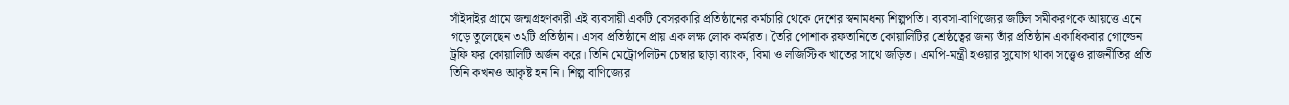সাঁইদাইর গ্রামে জন্মগ্রহণকারী এই ব্যবসায়ী একটি বেসরকারি প্রতিষ্ঠানের কর্মচারি থেকে দেশের স্বনামধন্য শিল্পপতি। ব্যবসা-বাণিজ্যের জটিল সমীকরণকে আয়ত্তে এনে গড়ে তুলেছেন ৩২টি প্রতিষ্ঠান। এসব প্রতিষ্ঠানে প্রায় এক লক্ষ লোক কর্মরত। তৈরি পোশাক রফতানিতে কোয়ালিটির শ্রেষ্ঠত্বের জন্য তাঁর প্রতিষ্ঠান একাধিকবার গোল্ডেন ট্রফি ফর কোয়ালিটি অর্জন করে। তিনি মেট্রোপলিটন চেম্বার ছাড়া ব্যাংক, বিমা ও লজিস্টিক খাতের সাথে জড়িত। এমপি-মন্ত্রী হওয়ার সুযোগ থাকা সত্ত্বেও রাজনীতির প্রতি তিনি কখনও আকৃষ্ট হন নি। শিল্প বাণিজ্যের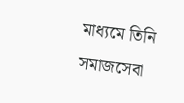মাধ্যমে তিনি সমাজসেবা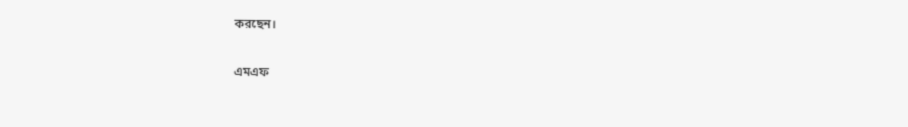করছেন।

এমএফ